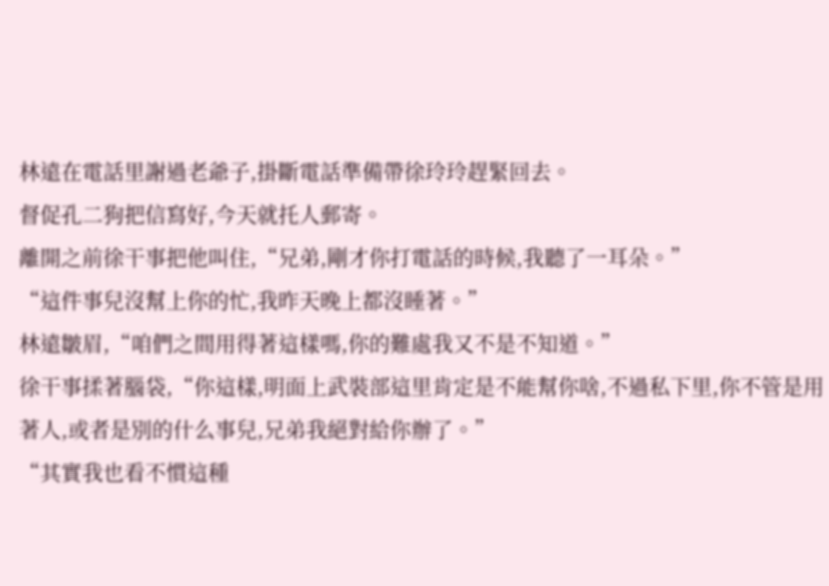林遠在電話里謝過老爺子,掛斷電話準備帶徐玲玲趕緊回去。
督促孔二狗把信寫好,今天就托人郵寄。
離開之前徐干事把他叫住,“兄弟,剛才你打電話的時候,我聽了一耳朵。”
“這件事兒沒幫上你的忙,我昨天晚上都沒睡著。”
林遠皺眉,“咱們之間用得著這樣嗎,你的難處我又不是不知道。”
徐干事揉著腦袋,“你這樣,明面上武裝部這里肯定是不能幫你啥,不過私下里,你不管是用著人,或者是別的什么事兒,兄弟我絕對給你辦了。”
“其實我也看不慣這種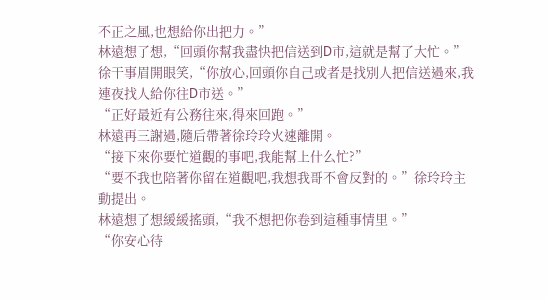不正之風,也想給你出把力。”
林遠想了想,“回頭你幫我盡快把信送到D市,這就是幫了大忙。”
徐干事眉開眼笑,“你放心,回頭你自己或者是找別人把信送過來,我連夜找人給你往D市送。”
“正好最近有公務往來,得來回跑。”
林遠再三謝過,隨后帶著徐玲玲火速離開。
“接下來你要忙道觀的事吧,我能幫上什么忙?”
“要不我也陪著你留在道觀吧,我想我哥不會反對的。”徐玲玲主動提出。
林遠想了想緩緩搖頭,“我不想把你卷到這種事情里。”
“你安心待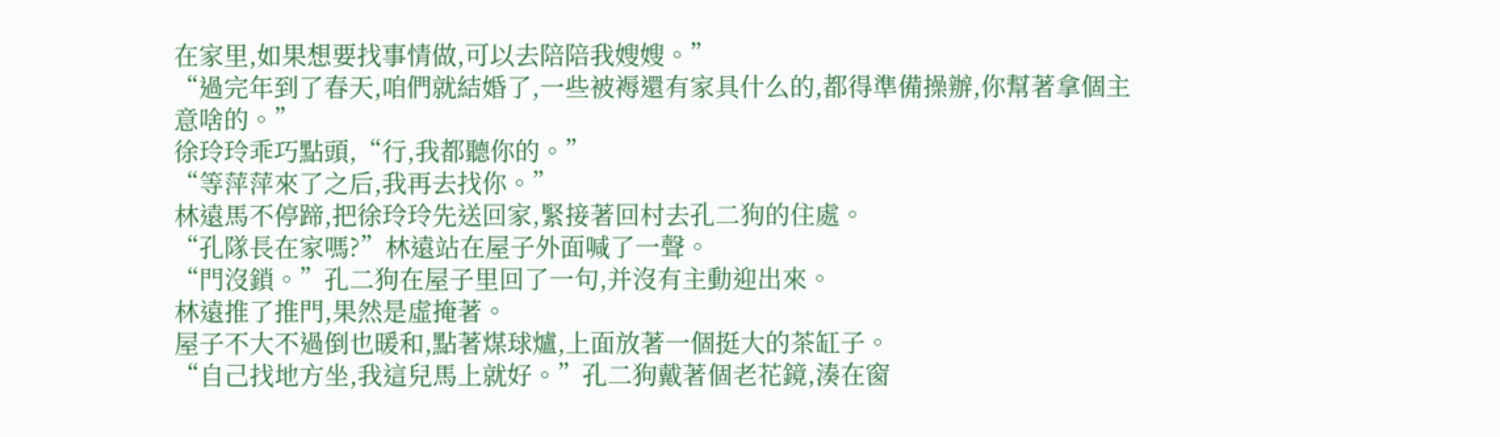在家里,如果想要找事情做,可以去陪陪我嫂嫂。”
“過完年到了春天,咱們就結婚了,一些被褥還有家具什么的,都得準備操辦,你幫著拿個主意啥的。”
徐玲玲乖巧點頭,“行,我都聽你的。”
“等萍萍來了之后,我再去找你。”
林遠馬不停蹄,把徐玲玲先送回家,緊接著回村去孔二狗的住處。
“孔隊長在家嗎?”林遠站在屋子外面喊了一聲。
“門沒鎖。”孔二狗在屋子里回了一句,并沒有主動迎出來。
林遠推了推門,果然是虛掩著。
屋子不大不過倒也暖和,點著煤球爐,上面放著一個挺大的茶缸子。
“自己找地方坐,我這兒馬上就好。”孔二狗戴著個老花鏡,湊在窗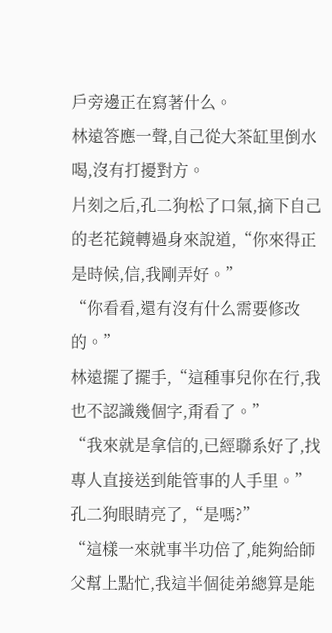戶旁邊正在寫著什么。
林遠答應一聲,自己從大茶缸里倒水喝,沒有打擾對方。
片刻之后,孔二狗松了口氣,摘下自己的老花鏡轉過身來說道,“你來得正是時候,信,我剛弄好。”
“你看看,還有沒有什么需要修改的。”
林遠擺了擺手,“這種事兒你在行,我也不認識幾個字,甭看了。”
“我來就是拿信的,已經聯系好了,找專人直接送到能管事的人手里。”
孔二狗眼睛亮了,“是嗎?”
“這樣一來就事半功倍了,能夠給師父幫上點忙,我這半個徒弟總算是能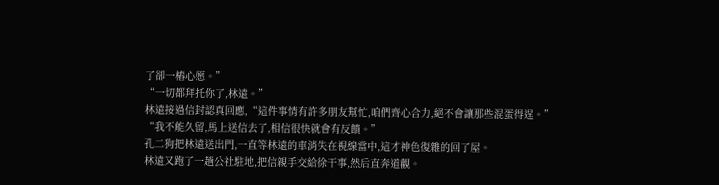了卻一樁心愿。”
“一切都拜托你了,林遠。”
林遠接過信封認真回應,“這件事情有許多朋友幫忙,咱們齊心合力,絕不會讓那些混蛋得逞。”
“我不能久留,馬上送信去了,相信很快就會有反饋。”
孔二狗把林遠送出門,一直等林遠的車消失在視線當中,這才神色復雜的回了屋。
林遠又跑了一趟公社駐地,把信親手交給徐干事,然后直奔道觀。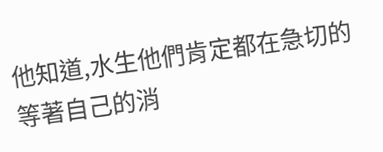他知道,水生他們肯定都在急切的等著自己的消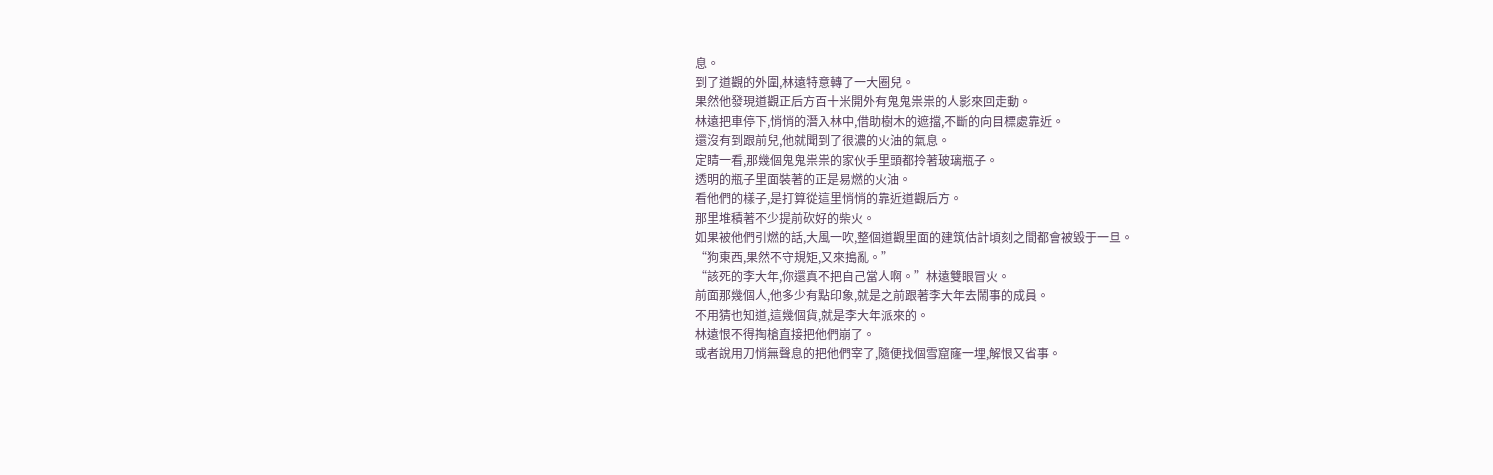息。
到了道觀的外圍,林遠特意轉了一大圈兒。
果然他發現道觀正后方百十米開外有鬼鬼祟祟的人影來回走動。
林遠把車停下,悄悄的潛入林中,借助樹木的遮擋,不斷的向目標處靠近。
還沒有到跟前兒,他就聞到了很濃的火油的氣息。
定睛一看,那幾個鬼鬼祟祟的家伙手里頭都拎著玻璃瓶子。
透明的瓶子里面裝著的正是易燃的火油。
看他們的樣子,是打算從這里悄悄的靠近道觀后方。
那里堆積著不少提前砍好的柴火。
如果被他們引燃的話,大風一吹,整個道觀里面的建筑估計頃刻之間都會被毀于一旦。
“狗東西,果然不守規矩,又來搗亂。”
“該死的李大年,你還真不把自己當人啊。”林遠雙眼冒火。
前面那幾個人,他多少有點印象,就是之前跟著李大年去鬧事的成員。
不用猜也知道,這幾個貨,就是李大年派來的。
林遠恨不得掏槍直接把他們崩了。
或者說用刀悄無聲息的把他們宰了,隨便找個雪窟窿一埋,解恨又省事。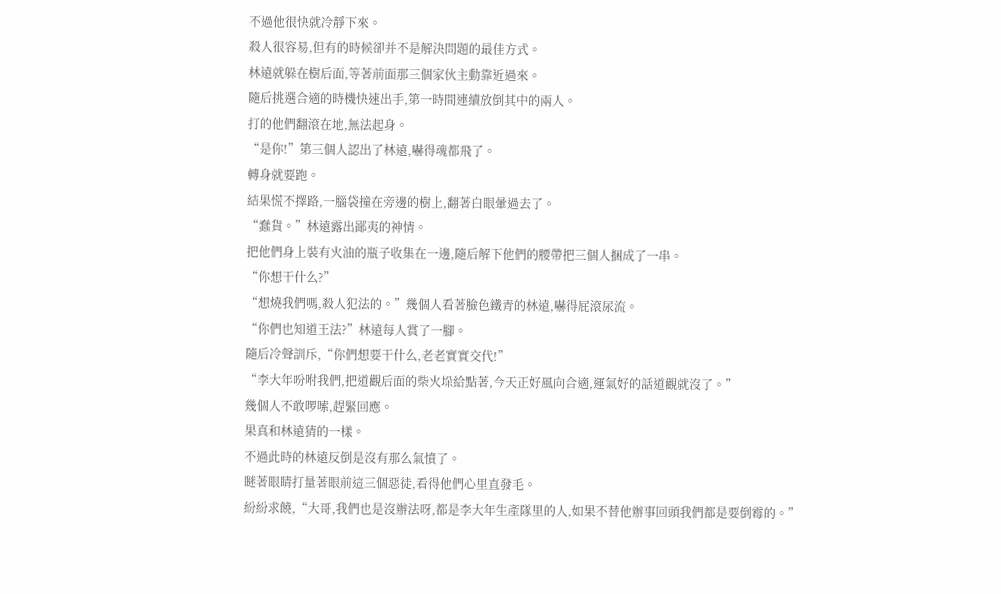不過他很快就冷靜下來。
殺人很容易,但有的時候卻并不是解決問題的最佳方式。
林遠就躲在樹后面,等著前面那三個家伙主動靠近過來。
隨后挑選合適的時機快速出手,第一時間連續放倒其中的兩人。
打的他們翻滾在地,無法起身。
“是你!”第三個人認出了林遠,嚇得魂都飛了。
轉身就要跑。
結果慌不擇路,一腦袋撞在旁邊的樹上,翻著白眼暈過去了。
“蠢貨。”林遠露出鄙夷的神情。
把他們身上裝有火油的瓶子收集在一邊,隨后解下他們的腰帶把三個人捆成了一串。
“你想干什么?”
“想燒我們嗎,殺人犯法的。”幾個人看著臉色鐵青的林遠,嚇得屁滾尿流。
“你們也知道王法?”林遠每人賞了一腳。
隨后冷聲訓斥,“你們想要干什么,老老實實交代!”
“李大年吩咐我們,把道觀后面的柴火垛給點著,今天正好風向合適,運氣好的話道觀就沒了。”
幾個人不敢啰嗦,趕緊回應。
果真和林遠猜的一樣。
不過此時的林遠反倒是沒有那么氣憤了。
瞇著眼睛打量著眼前這三個惡徒,看得他們心里直發毛。
紛紛求饒,“大哥,我們也是沒辦法呀,都是李大年生產隊里的人,如果不替他辦事回頭我們都是要倒霉的。”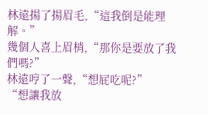林遠揚了揚眉毛,“這我倒是能理解。”
幾個人喜上眉梢,“那你是要放了我們嗎?”
林遠哼了一聲,“想屁吃呢?”
“想讓我放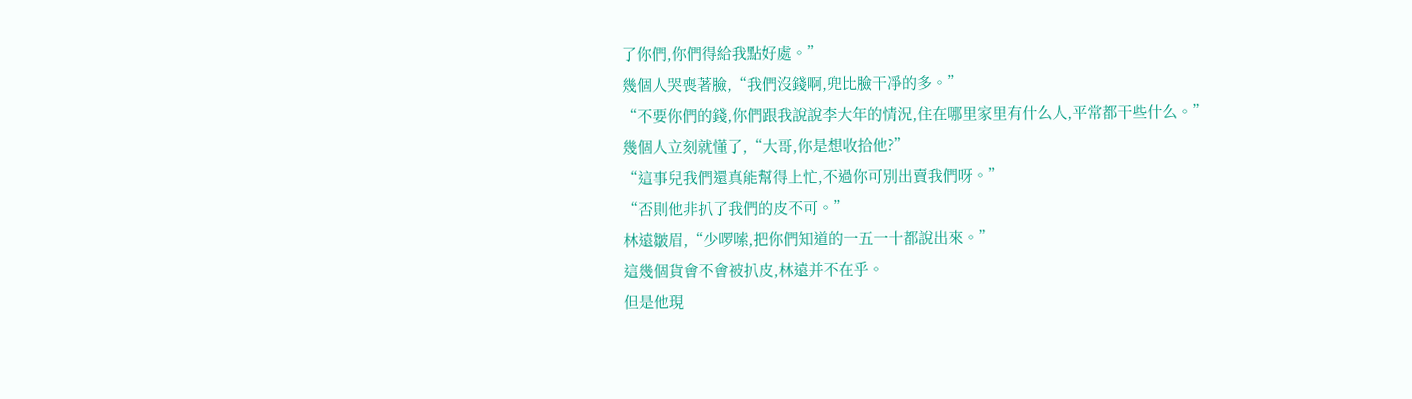了你們,你們得給我點好處。”
幾個人哭喪著臉,“我們沒錢啊,兜比臉干凈的多。”
“不要你們的錢,你們跟我說說李大年的情況,住在哪里家里有什么人,平常都干些什么。”
幾個人立刻就懂了,“大哥,你是想收拾他?”
“這事兒我們還真能幫得上忙,不過你可別出賣我們呀。”
“否則他非扒了我們的皮不可。”
林遠皺眉,“少啰嗦,把你們知道的一五一十都說出來。”
這幾個貨會不會被扒皮,林遠并不在乎。
但是他現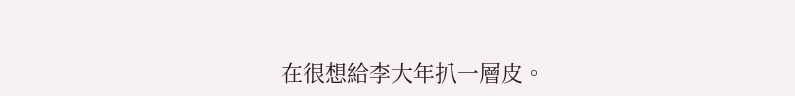在很想給李大年扒一層皮。